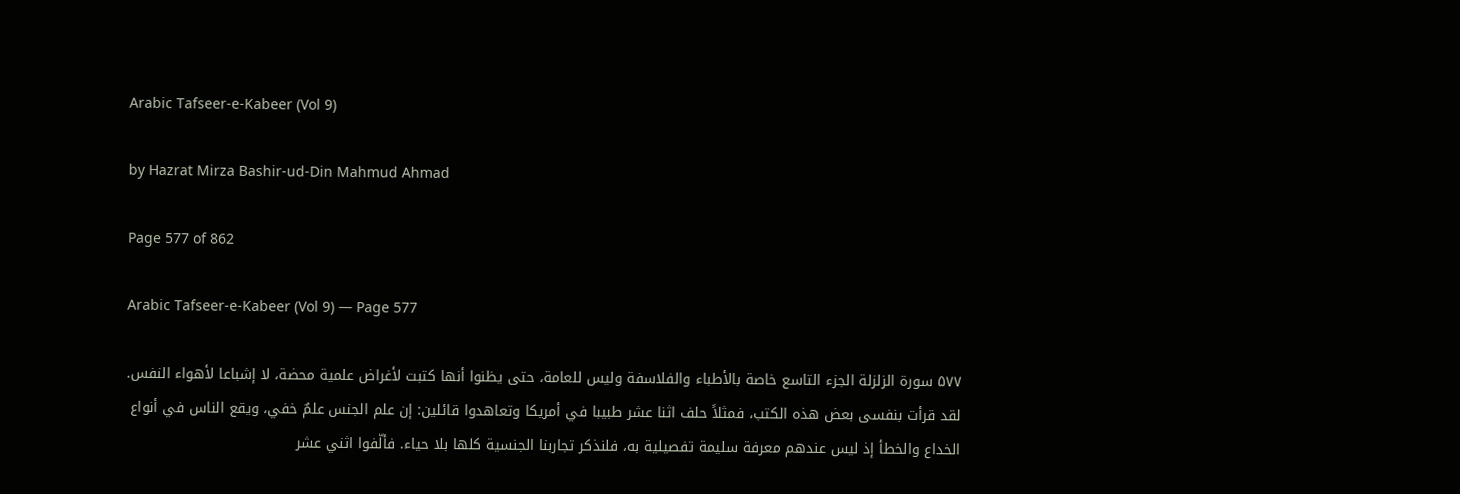Arabic Tafseer-e-Kabeer (Vol 9)

by Hazrat Mirza Bashir-ud-Din Mahmud Ahmad

Page 577 of 862

Arabic Tafseer-e-Kabeer (Vol 9) — Page 577

۵۷۷ سورة الزلزلة الجزء التاسع خاصة بالأطباء والفلاسفة وليس للعامة، حتى يظنوا أنها كتبت لأغراض علمية محضة، لا إشباعا لأهواء النفس. لقد قرأت بنفسى بعض هذه الكتب، فمثلاً حلف اثنا عشر طبيبا في أمريكا وتعاهدوا قائلين: إن علم الجنس علمٌ خفي، ويقع الناس في أنواع الخداع والخطأ إذ ليس عندهم معرفة سليمة تفصيلية به، فلنذكر تجاربنا الجنسية كلها بلا حياء. فألّفوا اثني عشر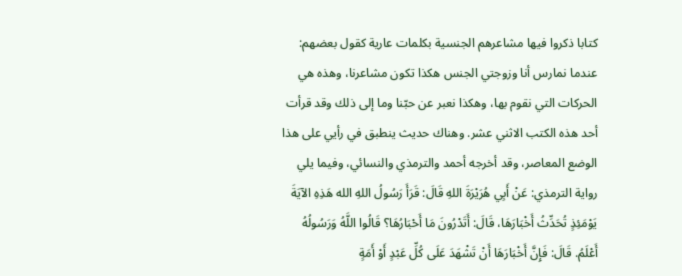كتابا ذكروا فيها مشاعرهم الجنسية بكلمات عارية كقول بعضهم: عندما نمارس أنا وزوجتي الجنس هكذا تكون مشاعرنا، وهذه هي الحركات التي نقوم بها، وهكذا نعبر عن حبّنا وما إلى ذلك وقد قرأت أحد هذه الكتب الاثني عشر. وهناك حديث ينطبق في رأيي على هذا الوضع المعاصر، وقد أخرجه أحمد والترمذي والنسائي، وفيما يلي رواية الترمذي: عَنْ أَبِي هُرَيْرَةَ اللهِ قَالَ: قَرَأَ رَسُولُ اللهِ الله هَذِهِ الآيَةَ يَوْمَئِذٍ تُحَدِّثُ أَخْبَارَهَا، قَالَ: أَتَدْرُونَ مَا أَحْبَارُهَا؟ قَالُوا اللَّهُ وَرَسُولُهُ أَعْلَمُ. قَالَ: فَإِنَّ أَخْبَارَهَا أَنْ تَشْهَدَ عَلَى كُلِّ عَبْدٍ أَوْ أَمَةٍ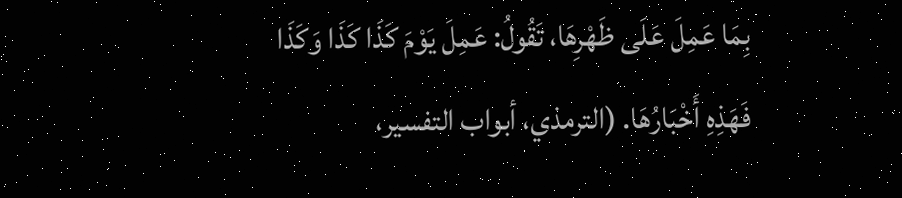بِمَا عَمِلَ عَلَى ظَهْرِهَا، تَقُولُ: عَمِلَ يَوْمَ كَذَا كَذَا وَكَذَا فَهَذِهِ أَخْبَارُهَا. (الترمذي، أبواب التفسير،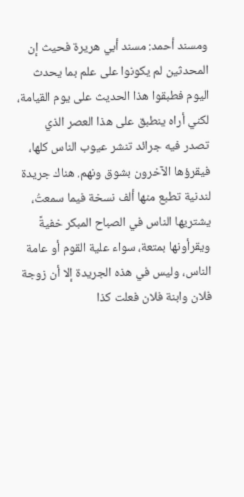ومسند أحمد: مسند أبي هريرة فحيث إن المحدثين لم يكونوا على علم بما يحدث اليوم فطبقوا هذا الحديث على يوم القيامة، لكني أراه ينطبق على هذا العصر الذي تصدر فيه جرائد تنشر عيوب الناس كلها، فيقرؤها الآخرون بشوق ونهم. هناك جريدة لندنية تطبع منها ألف نسخة فيما سمعتُ، يشتريها الناس في الصباح المبكر خفيةً ويقرأونها بمتعة، سواء علية القوم أو عامة الناس، وليس في هذه الجريدة إلا أن زوجة فلان وابنة فلان فعلت كذا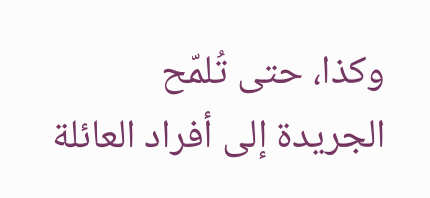وكذا، حتى تُلمّح الجريدة إلى أفراد العائلة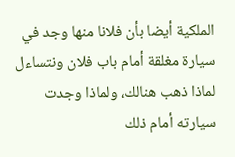الملكية أيضا بأن فلانا منها وجد في سيارة مغلقة أمام باب فلان ونتساءل لماذا ذهب هنالك، ولماذا وجدت سيارته أمام ذلك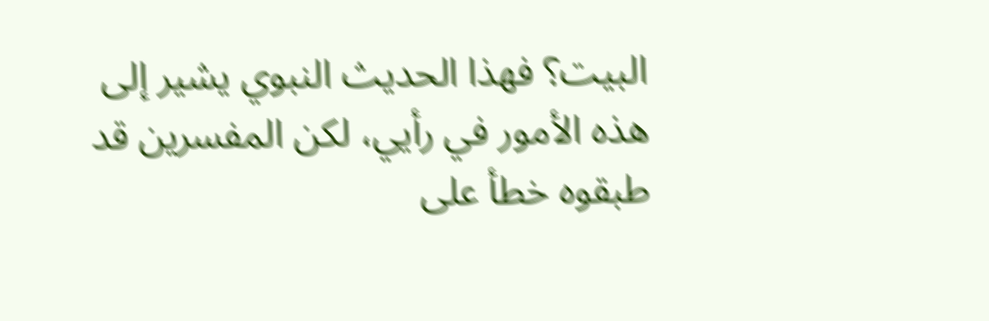البيت؟ فهذا الحديث النبوي يشير إلى هذه الأمور في رأيي، لكن المفسرين قد طبقوه خطأ على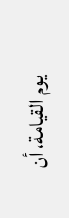يوم القيامة، أن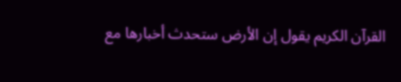القرآن الكريم يقول إن الأرض ستحدث أخبارها مع